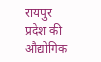रायपुर
प्रदेश की औद्योगिक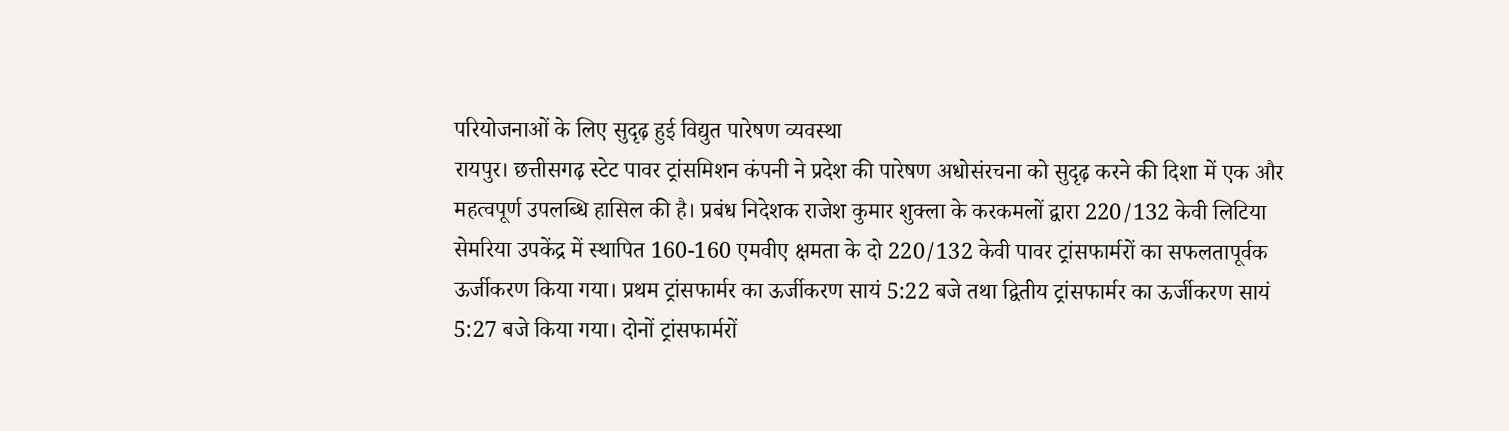परियोजनाओं के लिए सुदृढ़ हुई विद्युत पारेषण व्यवस्था
रायपुर। छत्तीसगढ़ स्टेट पावर ट्रांसमिशन कंपनी ने प्रदेश की पारेषण अधोसंरचना को सुदृढ़ करने की दिशा में एक और महत्वपूर्ण उपलब्धि हासिल की है। प्रबंध निदेशक राजेश कुमार शुक्ला के करकमलों द्वारा 220/132 केवी लिटिया सेमरिया उपकेंद्र में स्थापित 160-160 एमवीए क्षमता के दो 220/132 केवी पावर ट्रांसफार्मरों का सफलतापूर्वक ऊर्जीकरण किया गया। प्रथम ट्रांसफार्मर का ऊर्जीकरण सायं 5:22 बजे तथा द्वितीय ट्रांसफार्मर का ऊर्जीकरण सायं 5:27 बजे किया गया। दोनों ट्रांसफार्मरों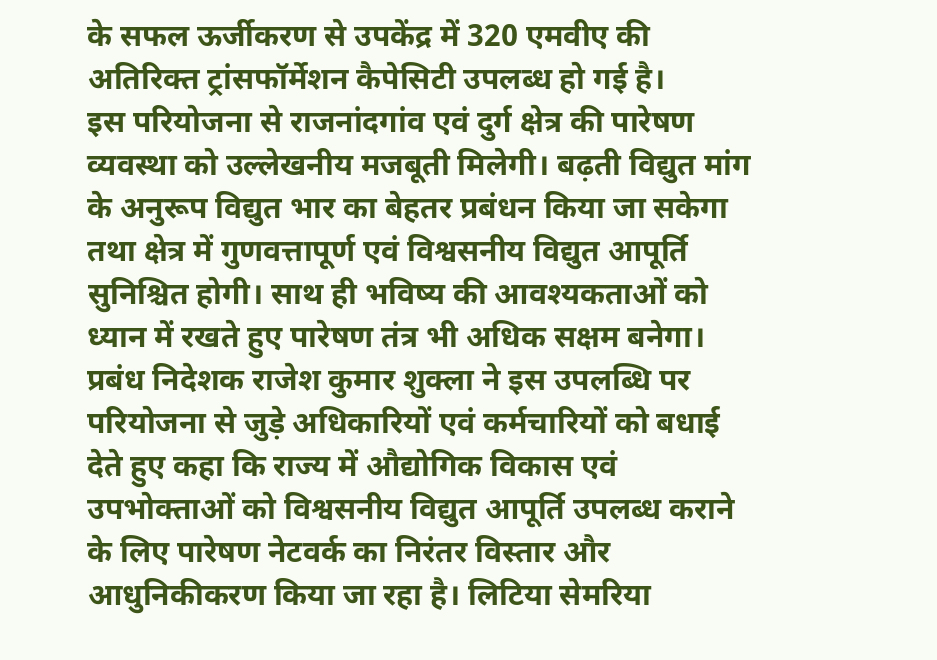के सफल ऊर्जीकरण से उपकेंद्र में 320 एमवीए की अतिरिक्त ट्रांसफॉर्मेशन कैपेसिटी उपलब्ध हो गई है।
इस परियोजना से राजनांदगांव एवं दुर्ग क्षेत्र की पारेषण व्यवस्था को उल्लेखनीय मजबूती मिलेगी। बढ़ती विद्युत मांग के अनुरूप विद्युत भार का बेहतर प्रबंधन किया जा सकेगा तथा क्षेत्र में गुणवत्तापूर्ण एवं विश्वसनीय विद्युत आपूर्ति सुनिश्चित होगी। साथ ही भविष्य की आवश्यकताओं को ध्यान में रखते हुए पारेषण तंत्र भी अधिक सक्षम बनेगा।
प्रबंध निदेशक राजेश कुमार शुक्ला ने इस उपलब्धि पर परियोजना से जुड़े अधिकारियों एवं कर्मचारियों को बधाई देते हुए कहा कि राज्य में औद्योगिक विकास एवं उपभोक्ताओं को विश्वसनीय विद्युत आपूर्ति उपलब्ध कराने के लिए पारेषण नेटवर्क का निरंतर विस्तार और आधुनिकीकरण किया जा रहा है। लिटिया सेमरिया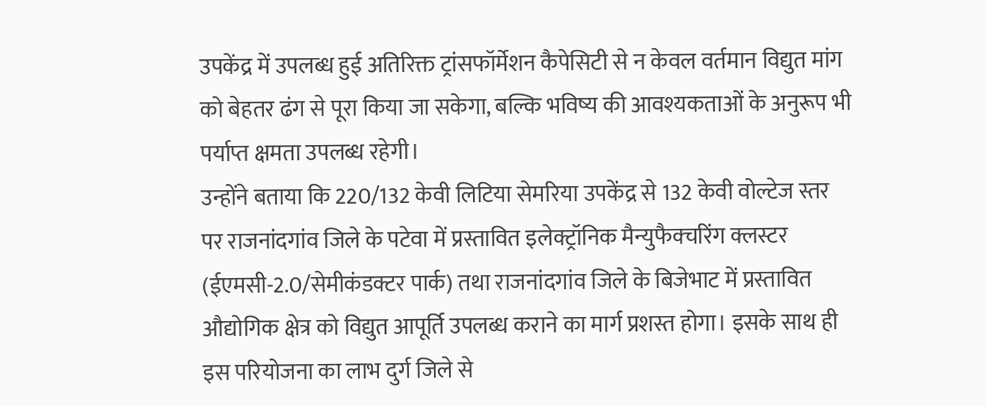उपकेंद्र में उपलब्ध हुई अतिरिक्त ट्रांसफॉर्मेशन कैपेसिटी से न केवल वर्तमान विद्युत मांग को बेहतर ढंग से पूरा किया जा सकेगा, बल्कि भविष्य की आवश्यकताओं के अनुरूप भी पर्याप्त क्षमता उपलब्ध रहेगी।
उन्होंने बताया कि 220/132 केवी लिटिया सेमरिया उपकेंद्र से 132 केवी वोल्टेज स्तर पर राजनांदगांव जिले के पटेवा में प्रस्तावित इलेक्ट्रॉनिक मैन्युफैक्चरिंग क्लस्टर (ईएमसी-2.0/सेमीकंडक्टर पार्क) तथा राजनांदगांव जिले के बिजेभाट में प्रस्तावित औद्योगिक क्षेत्र को विद्युत आपूर्ति उपलब्ध कराने का मार्ग प्रशस्त होगा। इसके साथ ही इस परियोजना का लाभ दुर्ग जिले से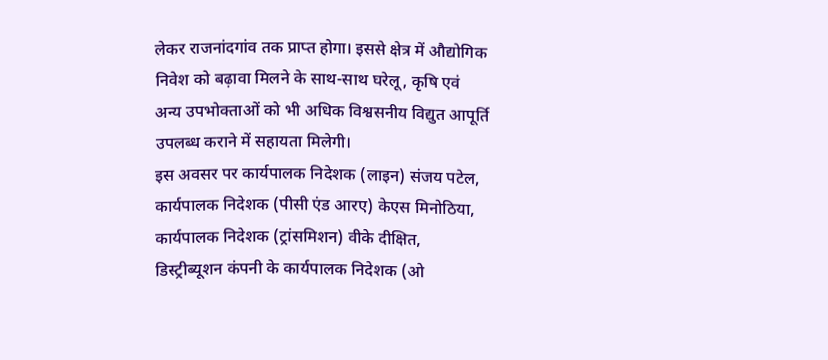लेकर राजनांदगांव तक प्राप्त होगा। इससे क्षेत्र में औद्योगिक निवेश को बढ़ावा मिलने के साथ-साथ घरेलू, कृषि एवं अन्य उपभोक्ताओं को भी अधिक विश्वसनीय विद्युत आपूर्ति उपलब्ध कराने में सहायता मिलेगी।
इस अवसर पर कार्यपालक निदेशक (लाइन) संजय पटेल, कार्यपालक निदेशक (पीसी एंड आरए) केएस मिनोठिया, कार्यपालक निदेशक (ट्रांसमिशन) वीके दीक्षित, डिस्ट्रीब्यूशन कंपनी के कार्यपालक निदेशक (ओ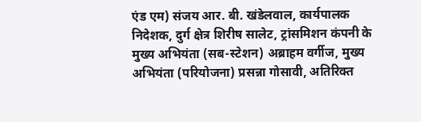एंड एम) संजय आर. बी. खंडेलवाल, कार्यपालक निदेशक, दुर्ग क्षेत्र शिरीष सालेट, ट्रांसमिशन कंपनी के मुख्य अभियंता (सब-स्टेशन) अब्राहम वर्गीज, मुख्य अभियंता (परियोजना) प्रसन्ना गोसावी, अतिरिक्त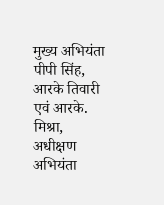मुख्य अभियंता पीपी सिंह, आरके तिवारी एवं आरके. मिश्रा, अधीक्षण अभियंता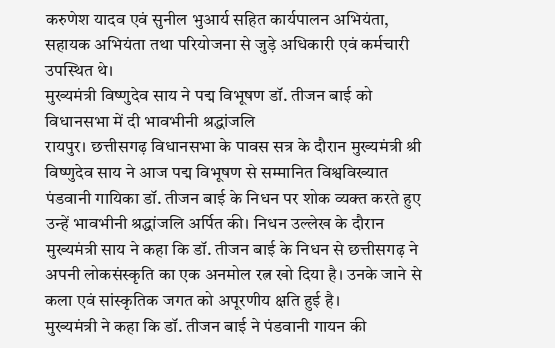करुणेश यादव एवं सुनील भुआर्य सहित कार्यपालन अभियंता, सहायक अभियंता तथा परियोजना से जुड़े अधिकारी एवं कर्मचारी उपस्थित थे।
मुख्यमंत्री विष्णुदेव साय ने पद्म विभूषण डॉ. तीजन बाई को विधानसभा में दी भावभीनी श्रद्धांजलि
रायपुर। छत्तीसगढ़ विधानसभा के पावस सत्र के दौरान मुख्यमंत्री श्री विष्णुदेव साय ने आज पद्म विभूषण से सम्मानित विश्वविख्यात पंडवानी गायिका डॉ. तीजन बाई के निधन पर शोक व्यक्त करते हुए उन्हें भावभीनी श्रद्धांजलि अर्पित की। निधन उल्लेख के दौरान मुख्यमंत्री साय ने कहा कि डॉ. तीजन बाई के निधन से छत्तीसगढ़ ने अपनी लोकसंस्कृति का एक अनमोल रत्न खो दिया है। उनके जाने से कला एवं सांस्कृतिक जगत को अपूरणीय क्षति हुई है।
मुख्यमंत्री ने कहा कि डॉ. तीजन बाई ने पंडवानी गायन की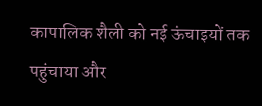कापालिक शैली को नई ऊंचाइयों तक पहुंचाया और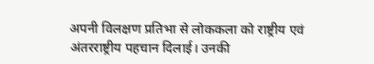अपनी विलक्षण प्रतिभा से लोककला को राष्ट्रीय एवं अंतरराष्ट्रीय पहचान दिलाई। उनकी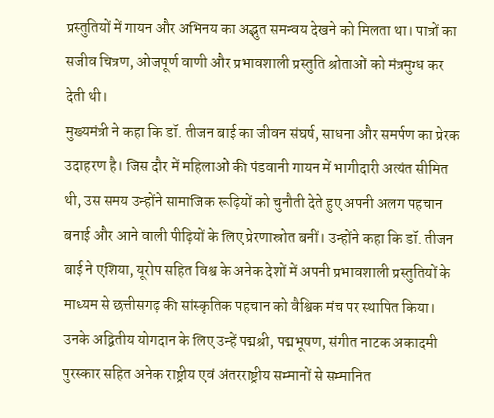प्रस्तुतियों में गायन और अभिनय का अद्भुत समन्वय देखने को मिलता था। पात्रों का सजीव चित्रण, ओजपूर्ण वाणी और प्रभावशाली प्रस्तुति श्रोताओं को मंत्रमुग्ध कर देती थी।
मुख्यमंत्री ने कहा कि डॉ. तीजन बाई का जीवन संघर्ष, साधना और समर्पण का प्रेरक उदाहरण है। जिस दौर में महिलाओं की पंडवानी गायन में भागीदारी अत्यंत सीमित थी, उस समय उन्होंने सामाजिक रूढ़ियों को चुनौती देते हुए अपनी अलग पहचान बनाई और आने वाली पीढ़ियों के लिए प्रेरणास्रोत बनीं। उन्होंने कहा कि डॉ. तीजन बाई ने एशिया, यूरोप सहित विश्व के अनेक देशों में अपनी प्रभावशाली प्रस्तुतियों के माध्यम से छत्तीसगढ़ की सांस्कृतिक पहचान को वैश्विक मंच पर स्थापित किया। उनके अद्वितीय योगदान के लिए उन्हें पद्मश्री, पद्मभूषण, संगीत नाटक अकादमी पुरस्कार सहित अनेक राष्ट्रीय एवं अंतरराष्ट्रीय सम्मानों से सम्मानित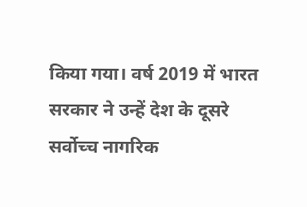किया गया। वर्ष 2019 में भारत सरकार ने उन्हें देश के दूसरे सर्वोच्च नागरिक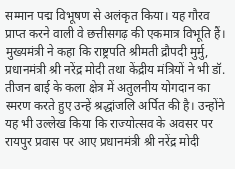सम्मान पद्म विभूषण से अलंकृत किया। यह गौरव प्राप्त करने वाली वे छत्तीसगढ़ की एकमात्र विभूति हैं।
मुख्यमंत्री ने कहा कि राष्ट्रपति श्रीमती द्रौपदी मुर्मु, प्रधानमंत्री श्री नरेंद्र मोदी तथा केंद्रीय मंत्रियों ने भी डॉ. तीजन बाई के कला क्षेत्र में अतुलनीय योगदान का स्मरण करते हुए उन्हें श्रद्धांजलि अर्पित की है। उन्होंने यह भी उल्लेख किया कि राज्योत्सव के अवसर पर रायपुर प्रवास पर आए प्रधानमंत्री श्री नरेंद्र मोदी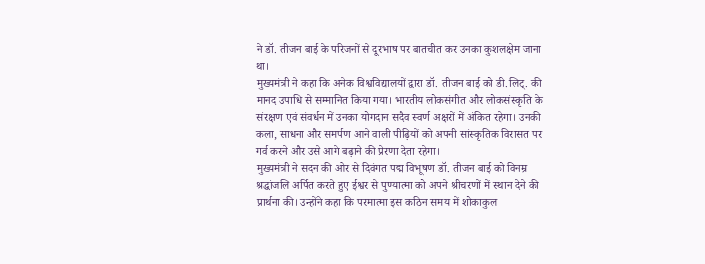ने डॉ. तीजन बाई के परिजनों से दूरभाष पर बातचीत कर उनका कुशलक्षेम जाना था।
मुख्यमंत्री ने कहा कि अनेक विश्वविद्यालयों द्वारा डॉ. तीजन बाई को डी.लिट्. की मानद उपाधि से सम्मानित किया गया। भारतीय लोकसंगीत और लोकसंस्कृति के संरक्षण एवं संवर्धन में उनका योगदान सदैव स्वर्ण अक्षरों में अंकित रहेगा। उनकी कला, साधना और समर्पण आने वाली पीढ़ियों को अपनी सांस्कृतिक विरासत पर गर्व करने और उसे आगे बढ़ाने की प्रेरणा देता रहेगा।
मुख्यमंत्री ने सदन की ओर से दिवंगत पद्म विभूषण डॉ. तीजन बाई को विनम्र श्रद्धांजलि अर्पित करते हुए ईश्वर से पुण्यात्मा को अपने श्रीचरणों में स्थान देने की प्रार्थना की। उन्होंने कहा कि परमात्मा इस कठिन समय में शोकाकुल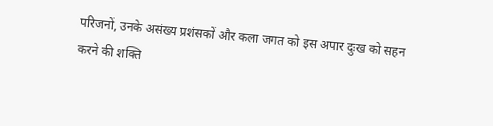परिजनों, उनके असंख्य प्रशंसकों और कला जगत को इस अपार दुःख को सहन करने की शक्ति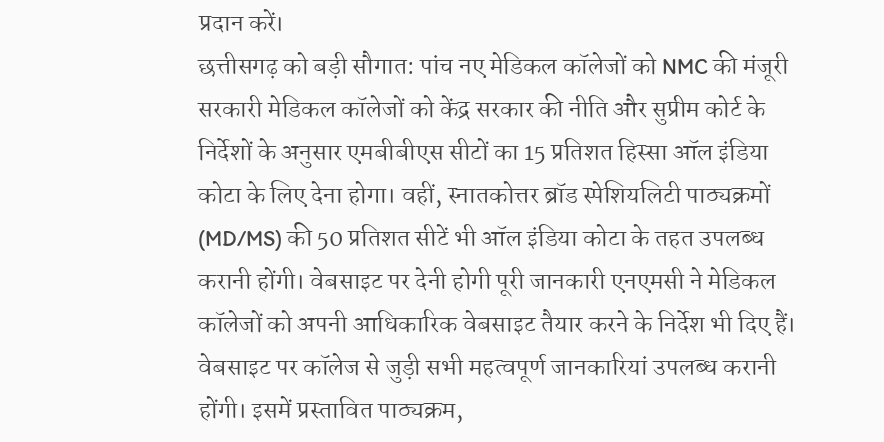प्रदान करें।
छत्तीसगढ़ को बड़ी सौगात: पांच नए मेडिकल कॉलेजों को NMC की मंजूरी
सरकारी मेडिकल कॉलेजों को केंद्र सरकार की नीति और सुप्रीम कोर्ट के निर्देशों के अनुसार एमबीबीएस सीटों का 15 प्रतिशत हिस्सा ऑल इंडिया कोटा के लिए देना होगा। वहीं, स्नातकोत्तर ब्रॉड स्पेशियलिटी पाठ्यक्रमों (MD/MS) की 50 प्रतिशत सीटें भी ऑल इंडिया कोटा के तहत उपलब्ध करानी होंगी। वेबसाइट पर देनी होगी पूरी जानकारी एनएमसी ने मेडिकल कॉलेजों को अपनी आधिकारिक वेबसाइट तैयार करने के निर्देश भी दिए हैं। वेबसाइट पर कॉलेज से जुड़ी सभी महत्वपूर्ण जानकारियां उपलब्ध करानी होंगी। इसमें प्रस्तावित पाठ्यक्रम,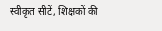स्वीकृत सीटें, शिक्षकों की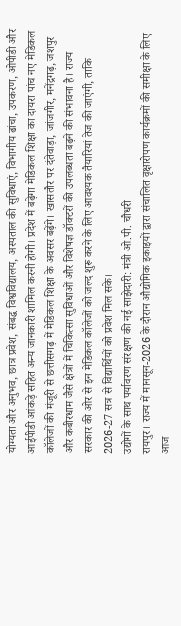योग्यता और अनुभव, छात्र प्रवेश, संबद्ध विश्वविद्यालय, अस्पताल की सुविधाएं, विभागीय ढांचा, उपकरण, ओपीडी और आईपीडी आंकड़े सहित अन्य जानकारी शामिल करनी होगी। प्रदेश में बढ़ेगा मेडिकल शिक्षा का दायरा पांच नए मेडिकल कॉलेजों की मंजूरी से छत्तीसगढ़ में मेडिकल शिक्षा के अवसर बढ़ेंगे। खासतौर पर दंतेवाड़ा, जांजगीर, मनेंद्रगढ़, जशपुर और कबीरधाम जैसे क्षेत्रों में चिकित्सा सुविधाओं और विशेषज्ञ डॉक्टरों की उपलब्धता बढ़ने की संभावना है। राज्य सरकार की ओर से इन मेडिकल कॉलेजों को जल्द शुरू करने के लिए आवश्यक तैयारियां तेज की जाएंगी, ताकि 2026-27 सत्र से विद्यार्थियों को प्रवेश मिल सके।
उद्योगों के साथ पर्यावरण संरक्षण की नई साझेदारी: मंत्री ओ.पी. चौधरी
रायपुर। राज्य में मानसून-2026 के दौरान औद्योगिक इकाइयों द्वारा संचालित वृक्षारोपण कार्यक्रमों की समीक्षा के लिए आज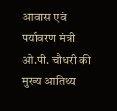आवास एवं पर्यावरण मंत्री ओ.पी. चौधरी की मुख्य आतिथ्य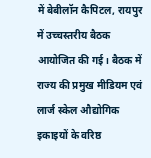में बेबीलॉन कैपिटल, रायपुर में उच्चस्तरीय बैठक आयोजित की गई। बैठक में राज्य की प्रमुख मीडियम एवं लार्ज स्केल औद्योगिक इकाइयों के वरिष्ठ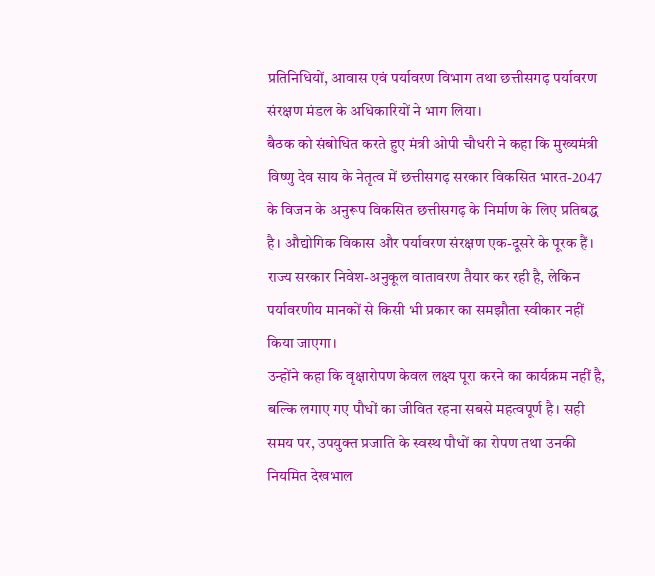प्रतिनिधियों, आवास एवं पर्यावरण विभाग तथा छत्तीसगढ़ पर्यावरण संरक्षण मंडल के अधिकारियों ने भाग लिया।
बैठक को संबोधित करते हुए मंत्री ओपी चौधरी ने कहा कि मुख्यमंत्री विष्णु देव साय के नेतृत्व में छत्तीसगढ़ सरकार विकसित भारत-2047 के विजन के अनुरूप विकसित छत्तीसगढ़ के निर्माण के लिए प्रतिबद्ध है। औद्योगिक विकास और पर्यावरण संरक्षण एक-दूसरे के पूरक हैं। राज्य सरकार निवेश-अनुकूल वातावरण तैयार कर रही है, लेकिन पर्यावरणीय मानकों से किसी भी प्रकार का समझौता स्वीकार नहीं किया जाएगा।
उन्होंने कहा कि वृक्षारोपण केवल लक्ष्य पूरा करने का कार्यक्रम नहीं है, बल्कि लगाए गए पौधों का जीवित रहना सबसे महत्वपूर्ण है। सही समय पर, उपयुक्त प्रजाति के स्वस्थ पौधों का रोपण तथा उनकी नियमित देखभाल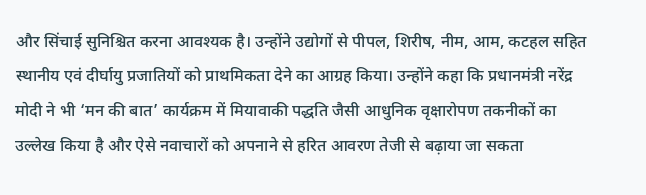और सिंचाई सुनिश्चित करना आवश्यक है। उन्होंने उद्योगों से पीपल, शिरीष, नीम, आम, कटहल सहित स्थानीय एवं दीर्घायु प्रजातियों को प्राथमिकता देने का आग्रह किया। उन्होंने कहा कि प्रधानमंत्री नरेंद्र मोदी ने भी ‘मन की बात’ कार्यक्रम में मियावाकी पद्धति जैसी आधुनिक वृक्षारोपण तकनीकों का उल्लेख किया है और ऐसे नवाचारों को अपनाने से हरित आवरण तेजी से बढ़ाया जा सकता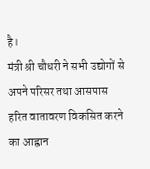है।
मंत्री श्री चौधरी ने सभी उद्योगों से अपने परिसर तथा आसपास हरित वातावरण विकसित करने का आह्वान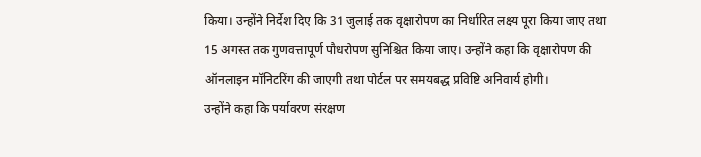किया। उन्होंने निर्देश दिए कि 31 जुलाई तक वृक्षारोपण का निर्धारित लक्ष्य पूरा किया जाए तथा 15 अगस्त तक गुणवत्तापूर्ण पौधरोपण सुनिश्चित किया जाए। उन्होंने कहा कि वृक्षारोपण की ऑनलाइन मॉनिटरिंग की जाएगी तथा पोर्टल पर समयबद्ध प्रविष्टि अनिवार्य होगी।
उन्होंने कहा कि पर्यावरण संरक्षण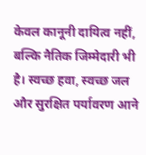केवल कानूनी दायित्व नहीं, बल्कि नैतिक जिम्मेदारी भी है। स्वच्छ हवा, स्वच्छ जल और सुरक्षित पर्यावरण आने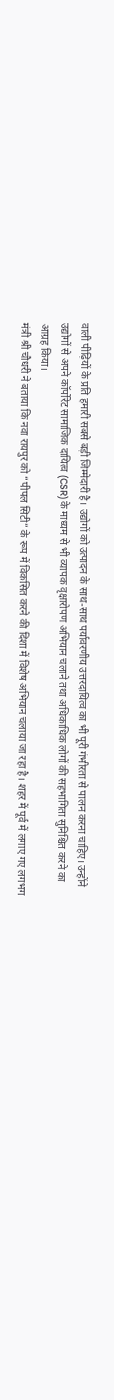वाली पीढ़ियों के प्रति हमारी सबसे बड़ी जिम्मेदारी है। उद्योगों को उत्पादन के साथ-साथ पर्यावरणीय उत्तरदायित्व का भी पूरी गंभीरता से पालन करना चाहिए। उन्होंने उद्योगों से अपने कॉर्पोरेट सामाजिक दायित्व (CSR) के माध्यम से भी व्यापक वृक्षारोपण अभियान चलाने तथा अधिकाधिक लोगों की सहभागिता सुनिश्चित करने का आग्रह किया।
मंत्री श्री चौधरी ने बताया कि नवा रायपुर को “पीपल सिटी” के रूप में विकसित करने की दिशा में विशेष अभियान चलाया जा रहा है। शहर में पूर्व में लगाए गए लगभग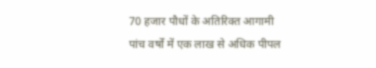70 हजार पौधों के अतिरिक्त आगामी पांच वर्षों में एक लाख से अधिक पीपल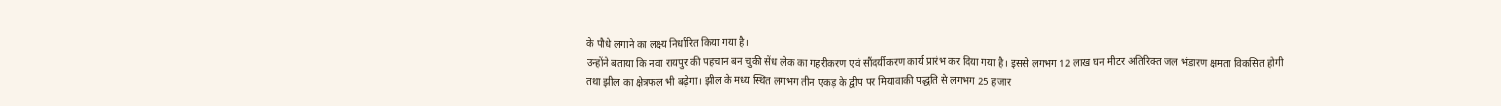के पौधे लगाने का लक्ष्य निर्धारित किया गया है।
उन्होंने बताया कि नवा रायपुर की पहचान बन चुकी सेंध लेक का गहरीकरण एवं सौंदर्यीकरण कार्य प्रारंभ कर दिया गया है। इससे लगभग 12 लाख घन मीटर अतिरिक्त जल भंडारण क्षमता विकसित होगी तथा झील का क्षेत्रफल भी बढ़ेगा। झील के मध्य स्थित लगभग तीन एकड़ के द्वीप पर मियावाकी पद्धति से लगभग 25 हजार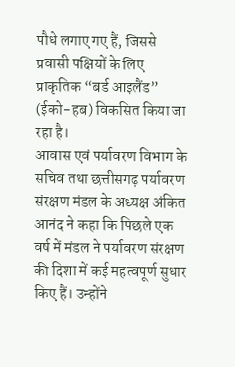पौधे लगाए गए हैं, जिससे प्रवासी पक्षियों के लिए प्राकृतिक “बर्ड आइलैंड” (ईको-हब) विकसित किया जा रहा है।
आवास एवं पर्यावरण विभाग के सचिव तथा छत्तीसगढ़ पर्यावरण संरक्षण मंडल के अध्यक्ष अंकित आनंद ने कहा कि पिछले एक वर्ष में मंडल ने पर्यावरण संरक्षण की दिशा में कई महत्वपूर्ण सुधार किए हैं। उन्होंने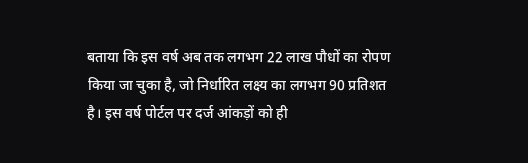बताया कि इस वर्ष अब तक लगभग 22 लाख पौधों का रोपण किया जा चुका है, जो निर्धारित लक्ष्य का लगभग 90 प्रतिशत है। इस वर्ष पोर्टल पर दर्ज आंकड़ों को ही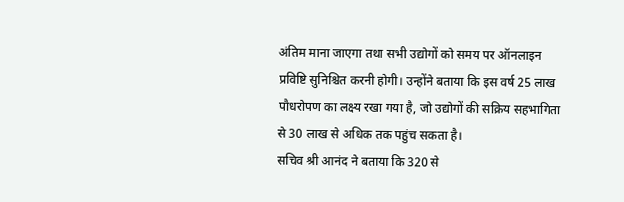अंतिम माना जाएगा तथा सभी उद्योगों को समय पर ऑनलाइन प्रविष्टि सुनिश्चित करनी होगी। उन्होंने बताया कि इस वर्ष 25 लाख पौधरोपण का लक्ष्य रखा गया है, जो उद्योगों की सक्रिय सहभागिता से 30 लाख से अधिक तक पहुंच सकता है।
सचिव श्री आनंद ने बताया कि 320 से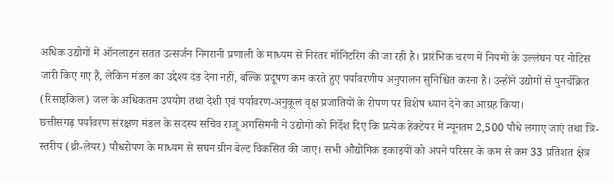अधिक उद्योगों में ऑनलाइन सतत उत्सर्जन निगरानी प्रणाली के माध्यम से निरंतर मॉनिटरिंग की जा रही है। प्रारंभिक चरण में नियमों के उल्लंघन पर नोटिस जारी किए गए हैं, लेकिन मंडल का उद्देश्य दंड देना नहीं, बल्कि प्रदूषण कम करते हुए पर्यावरणीय अनुपालन सुनिश्चित करना है। उन्होंने उद्योगों से पुनर्चक्रित (रिसाइकिल) जल के अधिकतम उपयोग तथा देशी एवं पर्यावरण-अनुकूल वृक्ष प्रजातियों के रोपण पर विशेष ध्यान देने का आग्रह किया।
छत्तीसगढ़ पर्यावरण संरक्षण मंडल के सदस्य सचिव राजू अगसिमनी ने उद्योगों को निर्देश दिए कि प्रत्येक हेक्टेयर में न्यूनतम 2,500 पौधे लगाए जाएं तथा त्रि-स्तरीय (थ्री-लेयर) पौधरोपण के माध्यम से सघन ग्रीन बेल्ट विकसित की जाए। सभी औद्योगिक इकाइयों को अपने परिसर के कम से कम 33 प्रतिशत क्षेत्र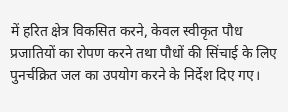में हरित क्षेत्र विकसित करने, केवल स्वीकृत पौध प्रजातियों का रोपण करने तथा पौधों की सिंचाई के लिए पुनर्चक्रित जल का उपयोग करने के निर्देश दिए गए।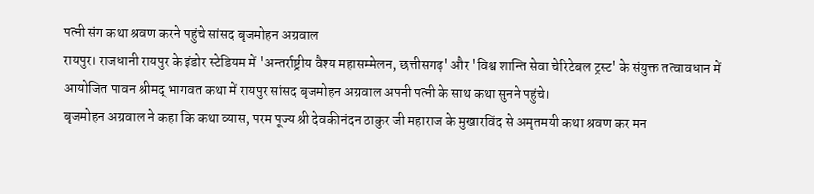पत्नी संग कथा श्रवण करने पहुंचे सांसद बृजमोहन अग्रवाल
रायपुर। राजधानी रायपुर के इंडोर स्टेडियम में 'अन्तर्राष्ट्रीय वैश्य महासम्मेलन, छत्तीसगढ़' और 'विश्व शान्ति सेवा चेरिटेबल ट्रस्ट' के संयुक्त तत्वावधान में आयोजित पावन श्रीमद् भागवत कथा में रायपुर सांसद बृजमोहन अग्रवाल अपनी पत्नी के साथ कथा सुनने पहुंचे।
बृजमोहन अग्रवाल ने कहा कि कथा व्यास, परम पूज्य श्री देवकीनंदन ठाकुर जी महाराज के मुखारविंद से अमृतमयी कथा श्रवण कर मन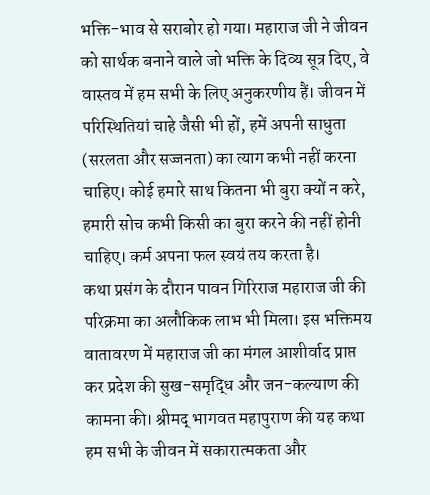भक्ति-भाव से सराबोर हो गया। महाराज जी ने जीवन को सार्थक बनाने वाले जो भक्ति के दिव्य सूत्र दिए, वे वास्तव में हम सभी के लिए अनुकरणीय हैं। जीवन में परिस्थितियां चाहे जैसी भी हों, हमें अपनी साधुता (सरलता और सज्जनता) का त्याग कभी नहीं करना चाहिए। कोई हमारे साथ कितना भी बुरा क्यों न करे, हमारी सोच कभी किसी का बुरा करने की नहीं होनी चाहिए। कर्म अपना फल स्वयं तय करता है।
कथा प्रसंग के दौरान पावन गिरिराज महाराज जी की परिक्रमा का अलौकिक लाभ भी मिला। इस भक्तिमय वातावरण में महाराज जी का मंगल आशीर्वाद प्राप्त कर प्रदेश की सुख-समृद्धि और जन-कल्याण की कामना की। श्रीमद् भागवत महापुराण की यह कथा हम सभी के जीवन में सकारात्मकता और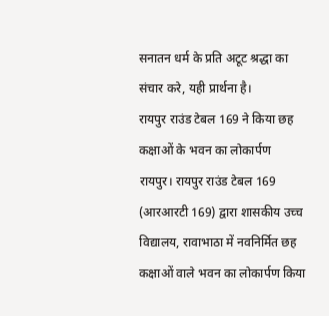सनातन धर्म के प्रति अटूट श्रद्धा का संचार करे, यही प्रार्थना है।
रायपुर राउंड टेबल 169 ने किया छह कक्षाओं के भवन का लोकार्पण
रायपुर। रायपुर राउंड टेबल 169 (आरआरटी 169) द्वारा शासकीय उच्च विद्यालय, रावाभाठा में नवनिर्मित छह कक्षाओं वाले भवन का लोकार्पण किया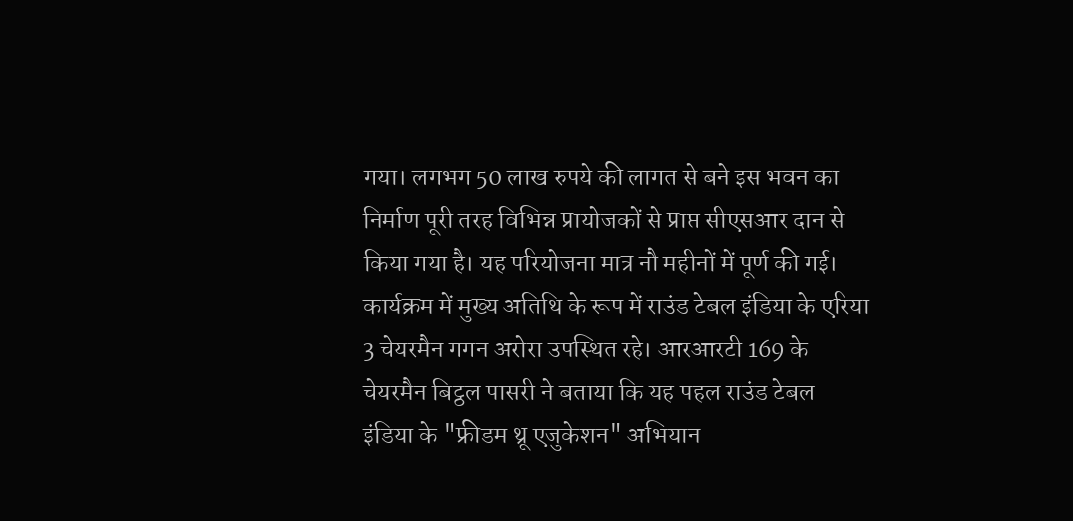गया। लगभग 50 लाख रुपये की लागत से बने इस भवन का निर्माण पूरी तरह विभिन्न प्रायोजकों से प्राप्त सीएसआर दान से किया गया है। यह परियोजना मात्र नौ महीनों में पूर्ण की गई।
कार्यक्रम में मुख्य अतिथि के रूप में राउंड टेबल इंडिया के एरिया 3 चेयरमैन गगन अरोरा उपस्थित रहे। आरआरटी 169 के चेयरमैन बिट्ठल पासरी ने बताया कि यह पहल राउंड टेबल इंडिया के "फ्रीडम थ्रू एजुकेशन" अभियान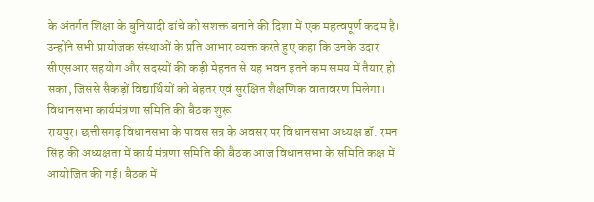के अंतर्गत शिक्षा के बुनियादी ढांचे को सशक्त बनाने की दिशा में एक महत्वपूर्ण कदम है। उन्होंने सभी प्रायोजक संस्थाओं के प्रति आभार व्यक्त करते हुए कहा कि उनके उदार सीएसआर सहयोग और सदस्यों की कड़ी मेहनत से यह भवन इतने कम समय में तैयार हो सका, जिससे सैकड़ों विद्यार्थियों को बेहतर एवं सुरक्षित शैक्षणिक वातावरण मिलेगा।
विधानसभा कार्यमंत्रणा समिति की बैठक शुरू
रायपुर। छत्तीसगढ़ विधानसभा के पावस सत्र के अवसर पर विधानसभा अध्यक्ष डॉ. रमन सिंह की अध्यक्षता में कार्य मंत्रणा समिति की बैठक आज विधानसभा के समिति कक्ष में आयोजित की गई। बैठक में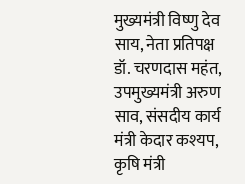मुख्यमंत्री विष्णु देव साय, नेता प्रतिपक्ष डॉ. चरणदास महंत, उपमुख्यमंत्री अरुण साव, संसदीय कार्य मंत्री केदार कश्यप, कृषि मंत्री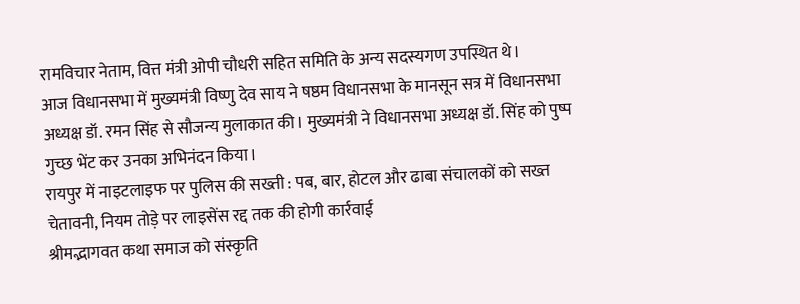रामविचार नेताम, वित्त मंत्री ओपी चौधरी सहित समिति के अन्य सदस्यगण उपस्थित थे।
आज विधानसभा में मुख्यमंत्री विष्णु देव साय ने षष्ठम विधानसभा के मानसून सत्र में विधानसभा अध्यक्ष डॉ. रमन सिंह से सौजन्य मुलाकात की। मुख्यमंत्री ने विधानसभा अध्यक्ष डॉ. सिंह को पुष्प गुच्छ भेंट कर उनका अभिनंदन किया।
रायपुर में नाइटलाइफ पर पुलिस की सख्ती : पब, बार, होटल और ढाबा संचालकों को सख्त चेतावनी, नियम तोड़े पर लाइसेंस रद्द तक की होगी कार्रवाई
श्रीमद्भागवत कथा समाज को संस्कृति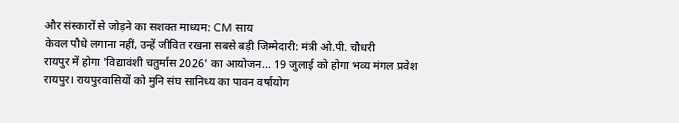और संस्कारों से जोड़ने का सशक्त माध्यम: CM साय
केवल पौधे लगाना नहीं, उन्हें जीवित रखना सबसे बड़ी जिम्मेदारी: मंत्री ओ.पी. चौधरी
रायपुर में होगा 'विद्यावंशी चतुर्मास 2026' का आयोजन... 19 जुलाई को होगा भव्य मंगल प्रवेश
रायपुर। रायपुरवासियों को मुनि संघ सानिध्य का पावन वर्षायोग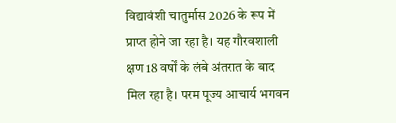विद्यावंशी चातुर्मास 2026 के रूप में प्राप्त होने जा रहा है। यह गौरवशाली क्षण 18 वर्षों के लंबे अंतरात के बाद मिल रहा है। परम पूज्य आचार्य भगवन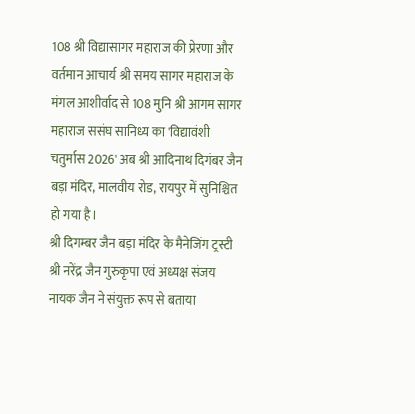108 श्री विद्यासागर महाराज की प्रेरणा और वर्तमान आचार्य श्री समय सागर महाराज के मंगल आशीर्वाद से 108 मुनि श्री आगम सागर महाराज ससंघ सानिध्य का 'विद्यावंशी चतुर्मास 2026' अब श्री आदिनाथ दिगंबर जैन बड़ा मंदिर, मालवीय रोड, रायपुर में सुनिश्चित हो गया है।
श्री दिगम्बर जैन बड़ा मंदिर के मैनेजिंग ट्रस्टी श्री नरेंद्र जैन गुरुकृपा एवं अध्यक्ष संजय नायक जैन ने संयुक्त रूप से बताया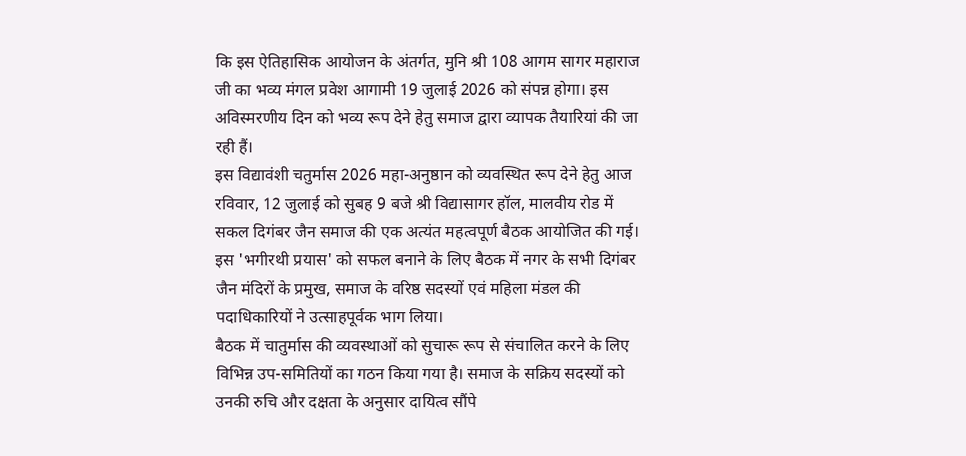कि इस ऐतिहासिक आयोजन के अंतर्गत, मुनि श्री 108 आगम सागर महाराज जी का भव्य मंगल प्रवेश आगामी 19 जुलाई 2026 को संपन्न होगा। इस अविस्मरणीय दिन को भव्य रूप देने हेतु समाज द्वारा व्यापक तैयारियां की जा रही हैं।
इस विद्यावंशी चतुर्मास 2026 महा-अनुष्ठान को व्यवस्थित रूप देने हेतु आज रविवार, 12 जुलाई को सुबह 9 बजे श्री विद्यासागर हॉल, मालवीय रोड में सकल दिगंबर जैन समाज की एक अत्यंत महत्वपूर्ण बैठक आयोजित की गई। इस 'भगीरथी प्रयास' को सफल बनाने के लिए बैठक में नगर के सभी दिगंबर जैन मंदिरों के प्रमुख, समाज के वरिष्ठ सदस्यों एवं महिला मंडल की पदाधिकारियों ने उत्साहपूर्वक भाग लिया।
बैठक में चातुर्मास की व्यवस्थाओं को सुचारू रूप से संचालित करने के लिए विभिन्न उप-समितियों का गठन किया गया है। समाज के सक्रिय सदस्यों को उनकी रुचि और दक्षता के अनुसार दायित्व सौंपे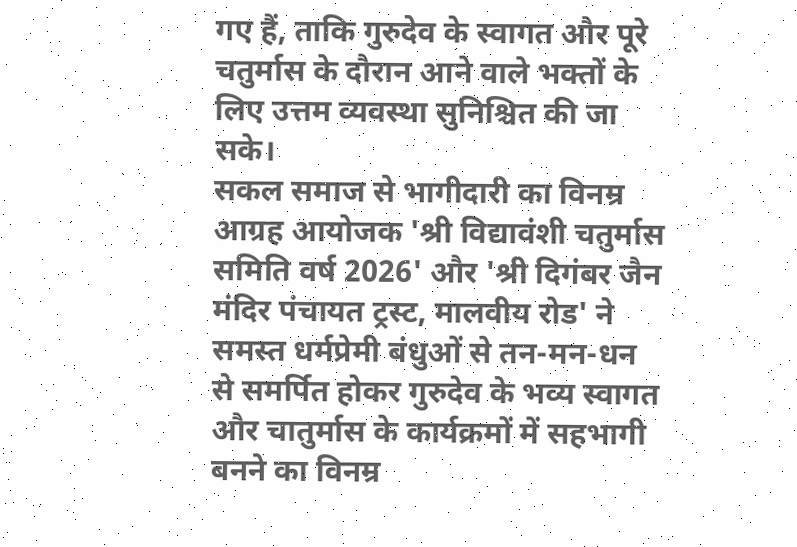गए हैं, ताकि गुरुदेव के स्वागत और पूरे चतुर्मास के दौरान आने वाले भक्तों के लिए उत्तम व्यवस्था सुनिश्चित की जा सके।
सकल समाज से भागीदारी का विनम्र आग्रह आयोजक 'श्री विद्यावंशी चतुर्मास समिति वर्ष 2026' और 'श्री दिगंबर जैन मंदिर पंचायत ट्रस्ट, मालवीय रोड' ने समस्त धर्मप्रेमी बंधुओं से तन-मन-धन से समर्पित होकर गुरुदेव के भव्य स्वागत और चातुर्मास के कार्यक्रमों में सहभागी बनने का विनम्र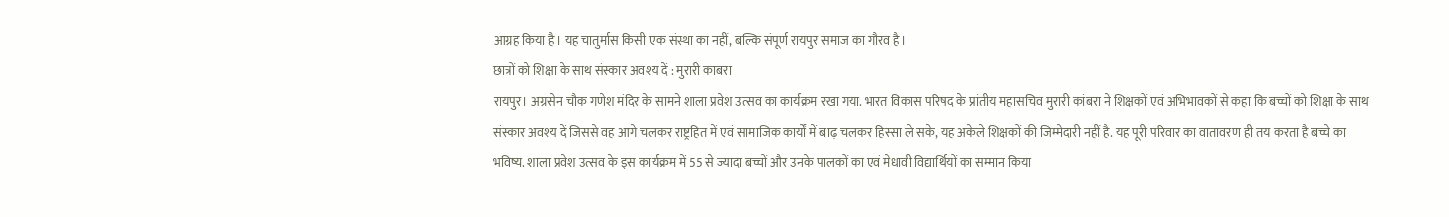आग्रह किया है। यह चातुर्मास किसी एक संस्था का नहीं, बल्कि संपूर्ण रायपुर समाज का गौरव है।
छात्रों को शिक्षा के साथ संस्कार अवश्य दें : मुरारी काबरा
रायपुर। अग्रसेन चौक गणेश मंदिर के सामने शाला प्रवेश उत्सव का कार्यक्रम रखा गया. भारत विकास परिषद के प्रांतीय महासचिव मुरारी कांबरा ने शिक्षकों एवं अभिभावकों से कहा कि बच्चों को शिक्षा के साथ संस्कार अवश्य दें जिससे वह आगे चलकर राष्ट्रहित में एवं सामाजिक कार्यों में बाढ़ चलकर हिस्सा ले सके, यह अकेले शिक्षकों की जिम्मेदारी नहीं है. यह पूरी परिवार का वातावरण ही तय करता है बच्चे का भविष्य. शाला प्रवेश उत्सव के इस कार्यक्रम में 55 से ज्यादा बच्चों और उनके पालकों का एवं मेधावी विद्यार्थियों का सम्मान किया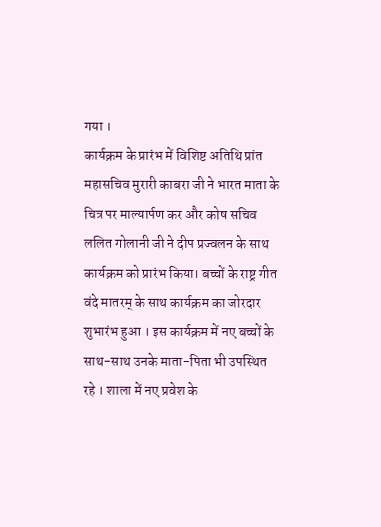गया ।
कार्यक्रम के प्रारंभ में विशिष्ट अतिथि प्रांत महासचिव मुरारी काबरा जी ने भारत माता के चित्र पर माल्यार्पण कर और कोष सचिव ललित गोलानी जी ने दीप प्रज्वलन के साथ कार्यक्रम को प्रारंभ किया। बच्चों के राष्ट्र गीत वंदे मातरम् के साथ कार्यक्रम का जोरदार शुभारंभ हुआ । इस कार्यक्रम में नए बच्चों के साथ-साथ उनके माता-पिता भी उपस्थित रहे । शाला में नए प्रवेश के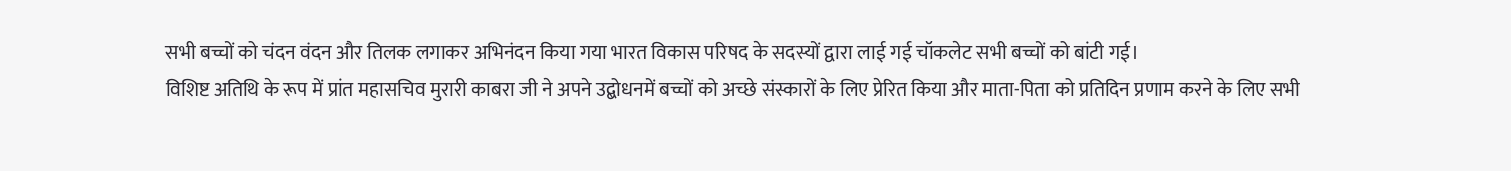सभी बच्चों को चंदन वंदन और तिलक लगाकर अभिनंदन किया गया भारत विकास परिषद के सदस्यों द्वारा लाई गई चॉकलेट सभी बच्चों को बांटी गई।
विशिष्ट अतिथि के रूप में प्रांत महासचिव मुरारी काबरा जी ने अपने उद्बोधनमें बच्चों को अच्छे संस्कारों के लिए प्रेरित किया और माता-पिता को प्रतिदिन प्रणाम करने के लिए सभी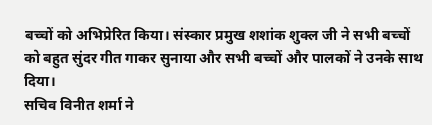बच्चों को अभिप्रेरित किया। संस्कार प्रमुख शशांक शुक्ल जी ने सभी बच्चों को बहुत सुंदर गीत गाकर सुनाया और सभी बच्चों और पालकों ने उनके साथ दिया।
सचिव विनीत शर्मा ने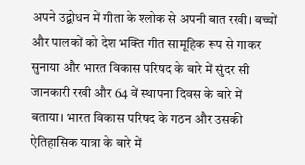अपने उद्बोधन में गीता के श्लोक से अपनी बात रखी। बच्चों और पालकों को देश भक्ति गीत सामूहिक रूप से गाकर सुनाया और भारत विकास परिषद के बारे में सुंदर सी जानकारी रखी और 64 वें स्थापना दिवस के बारे में बताया। भारत विकास परिषद के गठन और उसकी ऐतिहासिक यात्रा के बारे में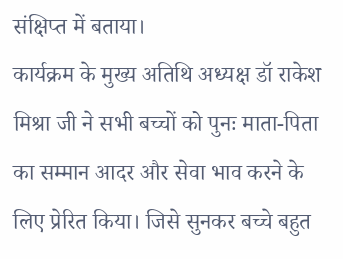संक्षिप्त में बताया।
कार्यक्रम के मुख्य अतिथि अध्यक्ष डॉ राकेश मिश्रा जी ने सभी बच्चों को पुनः माता-पिता का सम्मान आदर और सेवा भाव करने के लिए प्रेरित किया। जिसे सुनकर बच्चे बहुत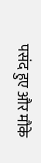पसंद हुए और मौके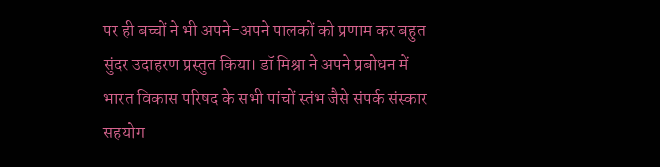पर ही बच्चों ने भी अपने-अपने पालकों को प्रणाम कर बहुत सुंदर उदाहरण प्रस्तुत किया। डॉ मिश्रा ने अपने प्रबोधन में भारत विकास परिषद के सभी पांचों स्तंभ जैसे संपर्क संस्कार सहयोग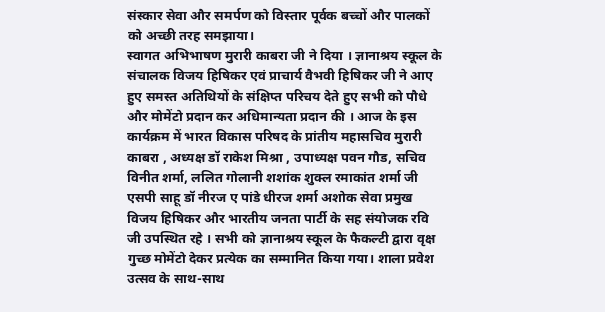संस्कार सेवा और समर्पण को विस्तार पूर्वक बच्चों और पालकों को अच्छी तरह समझाया।
स्वागत अभिभाषण मुरारी काबरा जी ने दिया । ज्ञानाश्रय स्कूल के संचालक विजय हिषिकर एवं प्राचार्य वैभवी हिषिकर जी ने आए हुए समस्त अतिथियों के संक्षिप्त परिचय देते हुए सभी को पौधे और मोमेंटो प्रदान कर अधिमान्यता प्रदान की । आज के इस कार्यक्रम में भारत विकास परिषद के प्रांतीय महासचिव मुरारी काबरा , अध्यक्ष डॉ राकेश मिश्रा , उपाध्यक्ष पवन गौड, सचिव विनीत शर्मा, ललित गोलानी शशांक शुक्ल रमाकांत शर्मा जी एसपी साहू डॉ नीरज ए पांडे धीरज शर्मा अशोक सेवा प्रमुख विजय हिषिकर और भारतीय जनता पार्टी के सह संयोजक रवि जी उपस्थित रहे । सभी को ज्ञानाश्रय स्कूल के फैकल्टी द्वारा वृक्ष गुच्छ मोमेंटो देकर प्रत्येक का सम्मानित किया गया। शाला प्रवेश उत्सव के साथ-साथ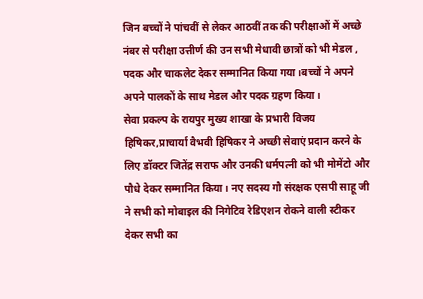जिन बच्चों ने पांचवीं से लेकर आठवीं तक की परीक्षाओं में अच्छे नंबर से परीक्षा उत्तीर्ण की उन सभी मेधावी छात्रों को भी मेडल , पदक और चाकलेट देकर सम्मानित किया गया।बच्चों ने अपने अपने पालकों के साथ मेडल और पदक ग्रहण किया।
सेवा प्रकल्प के रायपुर मुख्य शाखा के प्रभारी विजय हिषिकर,प्राचार्या वैभवी हिषिकर ने अच्छी सेवाएं प्रदान करने के लिए डॉक्टर जितेंद्र सराफ और उनकी धर्मपत्नी को भी मोमेंटो और पौधे देकर सम्मानित किया। नए सदस्य गौ संरक्षक एसपी साहू जी ने सभी को मोबाइल की निगेटिव रेडिएशन रोकने वाली स्टीकर देकर सभी का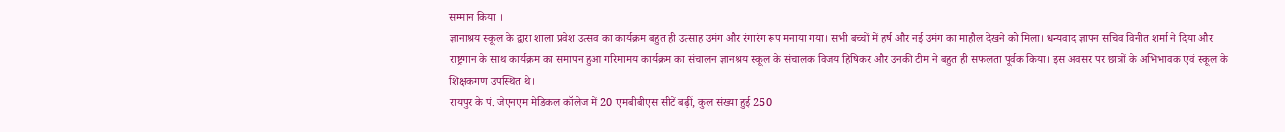सम्मान किया ।
ज्ञानाश्रय स्कूल के द्वारा शाला प्रवेश उत्सव का कार्यक्रम बहुत ही उत्साह उमंग और रंगारंग रूप मनाया गया। सभी बच्चों में हर्ष और नई उमंग का माहौल देखने को मिला। धन्यवाद ज्ञापन सचिव विनीत शर्मा ने दिया और राष्ट्रगान के साथ कार्यक्रम का समापन हुआ गरिमामय कार्यक्रम का संचालन ज्ञानश्रय स्कूल के संचालक विजय हिषिकर और उनकी टीम ने बहुत ही सफलता पूर्वक किया। इस अवसर पर छात्रों के अभिभावक एवं स्कूल के शिक्षकगण उपस्थित थे।
रायपुर के पं. जेएनएम मेडिकल कॉलेज में 20 एमबीबीएस सीटें बढ़ीं, कुल संख्या हुई 250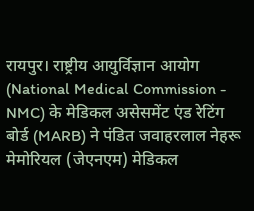रायपुर। राष्ट्रीय आयुर्विज्ञान आयोग (National Medical Commission - NMC) के मेडिकल असेसमेंट एंड रेटिंग बोर्ड (MARB) ने पंडित जवाहरलाल नेहरू मेमोरियल (जेएनएम) मेडिकल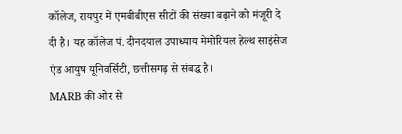कॉलेज, रायपुर में एमबीबीएस सीटों की संख्या बढ़ाने को मंजूरी दे दी है। यह कॉलेज पं. दीनदयाल उपाध्याय मेमोरियल हेल्थ साइंसेज एंड आयुष यूनिवर्सिटी, छत्तीसगढ़ से संबद्ध है।
MARB की ओर से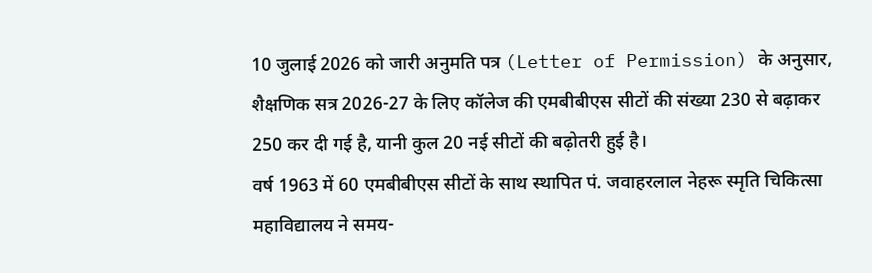10 जुलाई 2026 को जारी अनुमति पत्र (Letter of Permission) के अनुसार, शैक्षणिक सत्र 2026-27 के लिए कॉलेज की एमबीबीएस सीटों की संख्या 230 से बढ़ाकर 250 कर दी गई है, यानी कुल 20 नई सीटों की बढ़ोतरी हुई है।
वर्ष 1963 में 60 एमबीबीएस सीटों के साथ स्थापित पं. जवाहरलाल नेहरू स्मृति चिकित्सा महाविद्यालय ने समय-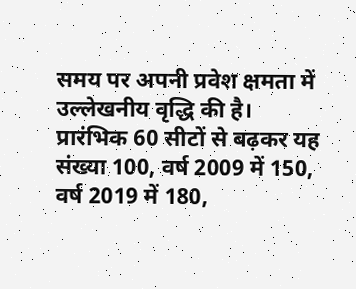समय पर अपनी प्रवेश क्षमता में उल्लेखनीय वृद्धि की है। प्रारंभिक 60 सीटों से बढ़कर यह संख्या 100, वर्ष 2009 में 150, वर्ष 2019 में 180,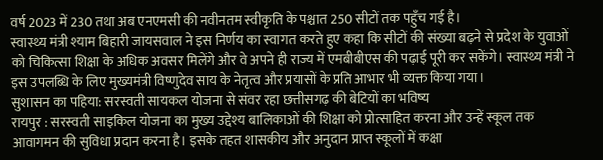वर्ष 2023 में 230 तथा अब एनएमसी की नवीनतम स्वीकृति के पश्चात 250 सीटों तक पहुँच गई है।
स्वास्थ्य मंत्री श्याम बिहारी जायसवाल ने इस निर्णय का स्वागत करते हुए कहा कि सीटों की संख्या बढ़ने से प्रदेश के युवाओं को चिकित्सा शिक्षा के अधिक अवसर मिलेंगे और वे अपने ही राज्य में एमबीबीएस की पढ़ाई पूरी कर सकेंगे। स्वास्थ्य मंत्री ने इस उपलब्धि के लिए मुख्यमंत्री विष्णुदेव साय के नेतृत्व और प्रयासों के प्रति आभार भी व्यक्त किया गया।
सुशासन का पहिया: सरस्वती सायकल योजना से संवर रहा छत्तीसगढ़ की बेटियों का भविष्य
रायपुर : सरस्वती साइकिल योजना का मुख्य उद्देश्य बालिकाओं की शिक्षा को प्रोत्साहित करना और उन्हें स्कूल तक आवागमन की सुविधा प्रदान करना है। इसके तहत शासकीय और अनुदान प्राप्त स्कूलों में कक्षा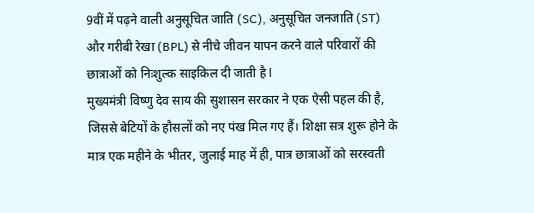9वीं में पढ़ने वाली अनुसूचित जाति (SC), अनुसूचित जनजाति (ST) और गरीबी रेखा (BPL) से नीचे जीवन यापन करने वाले परिवारों की छात्राओं को निःशुल्क साइकिल दी जाती है l
मुख्यमंत्री विष्णु देव साय की सुशासन सरकार ने एक ऐसी पहल की है, जिससे बेटियों के हौसलों को नए पंख मिल गए हैं। शिक्षा सत्र शुरू होने के मात्र एक महीने के भीतर, जुलाई माह में ही, पात्र छात्राओं को सरस्वती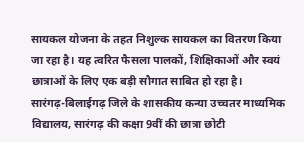सायकल योजना के तहत निशुल्क सायकल का वितरण किया जा रहा है। यह त्वरित फैसला पालकों, शिक्षिकाओं और स्वयं छात्राओं के लिए एक बड़ी सौगात साबित हो रहा है।
सारंगढ़-बिलाईगढ़ जिले के शासकीय कन्या उच्चतर माध्यमिक विद्यालय, सारंगढ़ की कक्षा 9वीं की छात्रा छोटी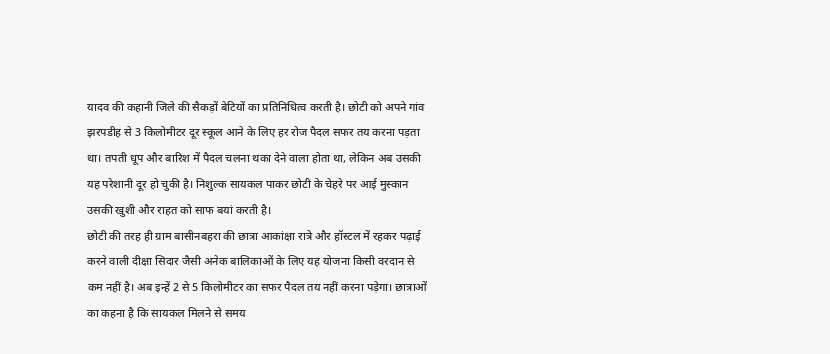यादव की कहानी जिले की सैकड़ों बेटियों का प्रतिनिधित्व करती है। छोटी को अपने गांव झरपडीह से 3 किलोमीटर दूर स्कूल आने के लिए हर रोज पैदल सफर तय करना पड़ता था। तपती धूप और बारिश में पैदल चलना थका देने वाला होता था, लेकिन अब उसकी यह परेशानी दूर हो चुकी है। निशुल्क सायकल पाकर छोटी के चेहरे पर आई मुस्कान उसकी खुशी और राहत को साफ बयां करती है।
छोटी की तरह ही ग्राम बासीनबहरा की छात्रा आकांक्षा रात्रे और हॉस्टल में रहकर पढ़ाई करने वाली दीक्षा सिदार जैसी अनेक बालिकाओं के लिए यह योजना किसी वरदान से कम नहीं है। अब इन्हें 2 से 5 किलोमीटर का सफर पैदल तय नहीं करना पड़ेगा। छात्राओं का कहना है कि सायकल मिलने से समय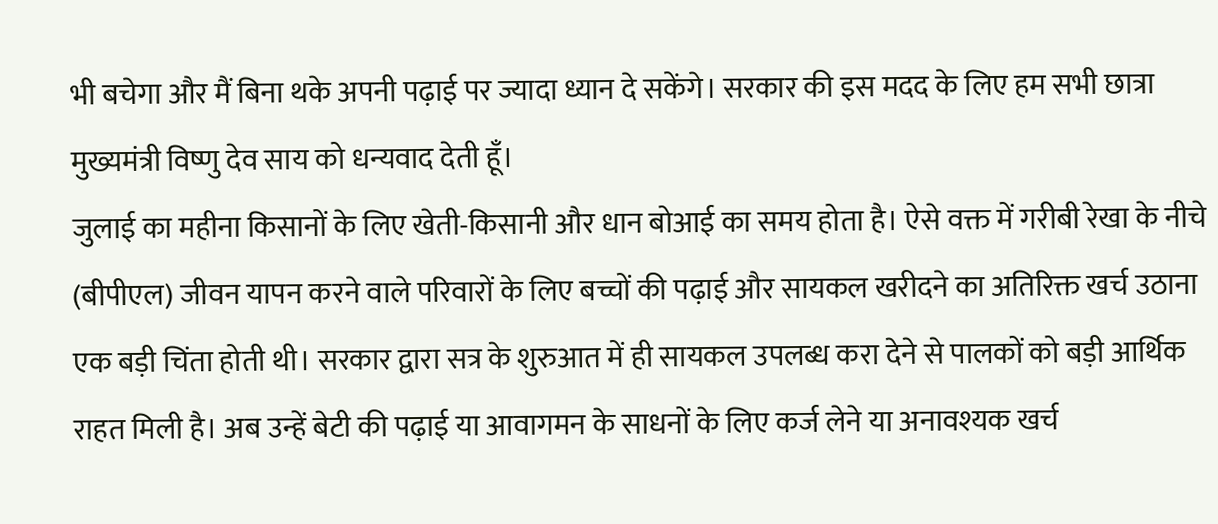भी बचेगा और मैं बिना थके अपनी पढ़ाई पर ज्यादा ध्यान दे सकेंगे। सरकार की इस मदद के लिए हम सभी छात्रा मुख्यमंत्री विष्णु देव साय को धन्यवाद देती हूँ।
जुलाई का महीना किसानों के लिए खेती-किसानी और धान बोआई का समय होता है। ऐसे वक्त में गरीबी रेखा के नीचे (बीपीएल) जीवन यापन करने वाले परिवारों के लिए बच्चों की पढ़ाई और सायकल खरीदने का अतिरिक्त खर्च उठाना एक बड़ी चिंता होती थी। सरकार द्वारा सत्र के शुरुआत में ही सायकल उपलब्ध करा देने से पालकों को बड़ी आर्थिक राहत मिली है। अब उन्हें बेटी की पढ़ाई या आवागमन के साधनों के लिए कर्ज लेने या अनावश्यक खर्च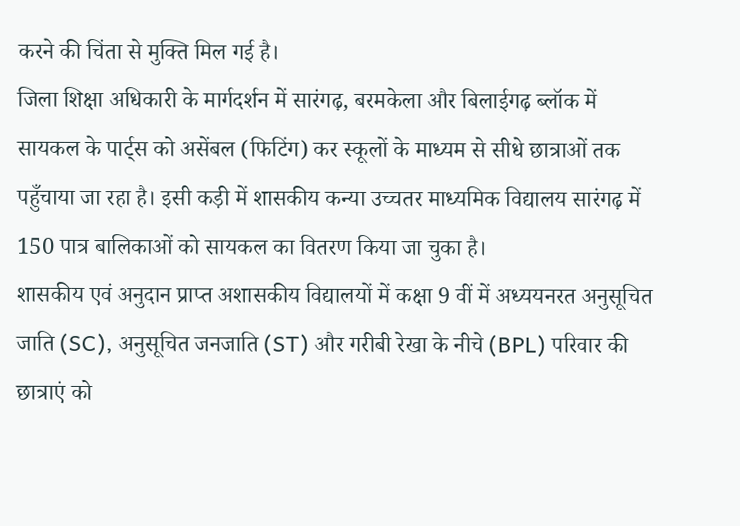करने की चिंता से मुक्ति मिल गई है।
जिला शिक्षा अधिकारी के मार्गदर्शन में सारंगढ़, बरमकेला और बिलाईगढ़ ब्लॉक में सायकल के पार्ट्स को असेंबल (फिटिंग) कर स्कूलों के माध्यम से सीधे छात्राओं तक पहुँचाया जा रहा है। इसी कड़ी में शासकीय कन्या उच्चतर माध्यमिक विद्यालय सारंगढ़ में 150 पात्र बालिकाओं को सायकल का वितरण किया जा चुका है।
शासकीय एवं अनुदान प्राप्त अशासकीय विद्यालयों में कक्षा 9 वीं में अध्ययनरत अनुसूचित जाति (SC), अनुसूचित जनजाति (ST) और गरीबी रेखा के नीचे (BPL) परिवार की छात्राएं को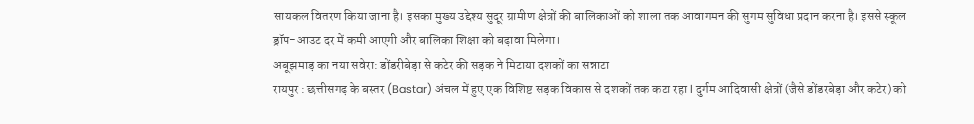सायकल वितरण किया जाना है। इसका मुख्य उद्देश्य सुदूर ग्रामीण क्षेत्रों की बालिकाओं को शाला तक आवागमन की सुगम सुविधा प्रदान करना है। इससे स्कूल ड्रॉप-आउट दर में कमी आएगी और बालिका शिक्षा को बढ़ावा मिलेगा।
अबूझमाड़ का नया सवेरा: डोंडरीबेड़ा से कटेर की सड़क ने मिटाया दशकों का सन्नाटा
रायपुर : छत्तीसगढ़ के बस्तर (Bastar) अंचल में हुए एक विशिष्ट सड़क विकास से दशकों तक कटा रहा l दुर्गम आदिवासी क्षेत्रों (जैसे डोंडरबेड़ा और कटेर) को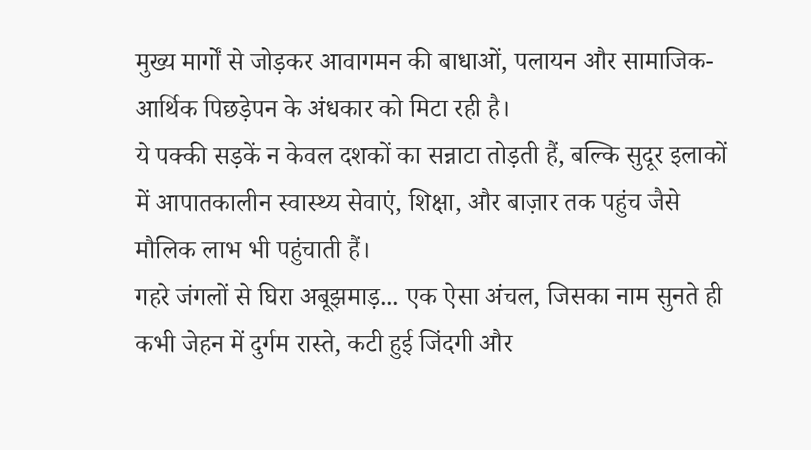मुख्य मार्गों से जोड़कर आवागमन की बाधाओं, पलायन और सामाजिक-आर्थिक पिछड़ेपन के अंधकार को मिटा रही है।
ये पक्की सड़कें न केवल दशकों का सन्नाटा तोड़ती हैं, बल्कि सुदूर इलाकों में आपातकालीन स्वास्थ्य सेवाएं, शिक्षा, और बाज़ार तक पहुंच जैसे मौलिक लाभ भी पहुंचाती हैं।
गहरे जंगलों से घिरा अबूझमाड़... एक ऐसा अंचल, जिसका नाम सुनते ही कभी जेहन में दुर्गम रास्ते, कटी हुई जिंदगी और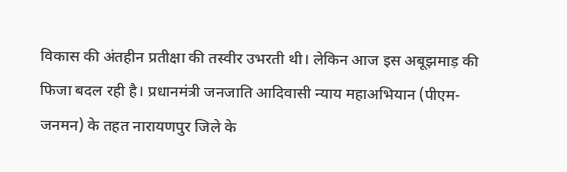विकास की अंतहीन प्रतीक्षा की तस्वीर उभरती थी। लेकिन आज इस अबूझमाड़ की फिजा बदल रही है। प्रधानमंत्री जनजाति आदिवासी न्याय महाअभियान (पीएम-जनमन) के तहत नारायणपुर जिले के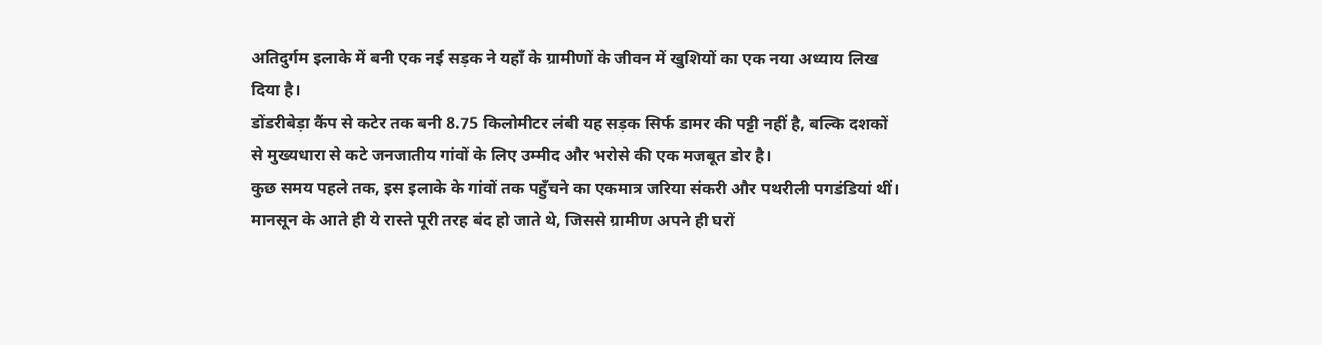अतिदुर्गम इलाके में बनी एक नई सड़क ने यहाँ के ग्रामीणों के जीवन में खुशियों का एक नया अध्याय लिख दिया है।
डोंडरीबेड़ा कैंप से कटेर तक बनी 8.75 किलोमीटर लंबी यह सड़क सिर्फ डामर की पट्टी नहीं है, बल्कि दशकों से मुख्यधारा से कटे जनजातीय गांवों के लिए उम्मीद और भरोसे की एक मजबूत डोर है।
कुछ समय पहले तक, इस इलाके के गांवों तक पहुँचने का एकमात्र जरिया संकरी और पथरीली पगडंडियां थीं। मानसून के आते ही ये रास्ते पूरी तरह बंद हो जाते थे, जिससे ग्रामीण अपने ही घरों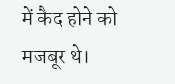में कैद होने को मजबूर थे।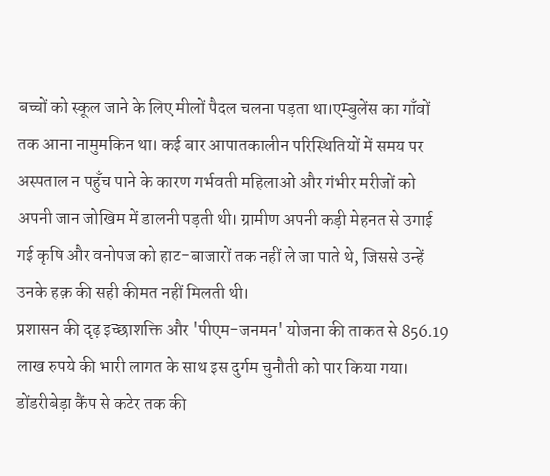बच्चों को स्कूल जाने के लिए मीलों पैदल चलना पड़ता था।एम्बुलेंस का गाँवों तक आना नामुमकिन था। कई बार आपातकालीन परिस्थितियों में समय पर अस्पताल न पहुँच पाने के कारण गर्भवती महिलाओं और गंभीर मरीजों को अपनी जान जोखिम में डालनी पड़ती थी। ग्रामीण अपनी कड़ी मेहनत से उगाई गई कृषि और वनोपज को हाट-बाजारों तक नहीं ले जा पाते थे, जिससे उन्हें उनके हक़ की सही कीमत नहीं मिलती थी।
प्रशासन की दृढ़ इच्छाशक्ति और 'पीएम-जनमन' योजना की ताकत से 856.19 लाख रुपये की भारी लागत के साथ इस दुर्गम चुनौती को पार किया गया। डोंडरीबेड़ा कैंप से कटेर तक की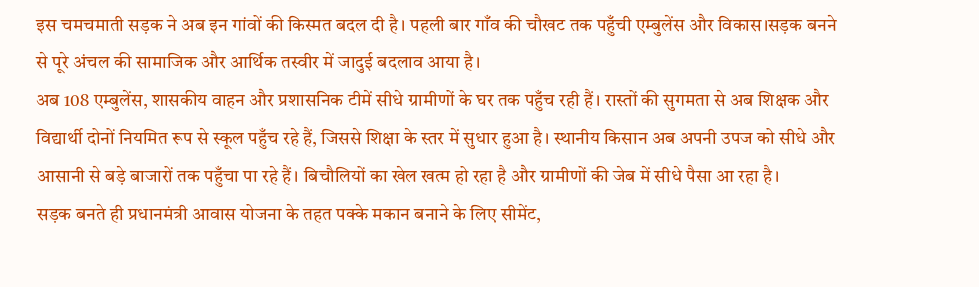इस चमचमाती सड़क ने अब इन गांवों की किस्मत बदल दी है। पहली बार गाँव की चौखट तक पहुँची एम्बुलेंस और विकास।सड़क बनने से पूरे अंचल की सामाजिक और आर्थिक तस्वीर में जादुई बदलाव आया है।
अब 108 एम्बुलेंस, शासकीय वाहन और प्रशासनिक टीमें सीधे ग्रामीणों के घर तक पहुँच रही हैं। रास्तों की सुगमता से अब शिक्षक और विद्यार्थी दोनों नियमित रूप से स्कूल पहुँच रहे हैं, जिससे शिक्षा के स्तर में सुधार हुआ है। स्थानीय किसान अब अपनी उपज को सीधे और आसानी से बड़े बाजारों तक पहुँचा पा रहे हैं। बिचौलियों का खेल खत्म हो रहा है और ग्रामीणों की जेब में सीधे पैसा आ रहा है।
सड़क बनते ही प्रधानमंत्री आवास योजना के तहत पक्के मकान बनाने के लिए सीमेंट,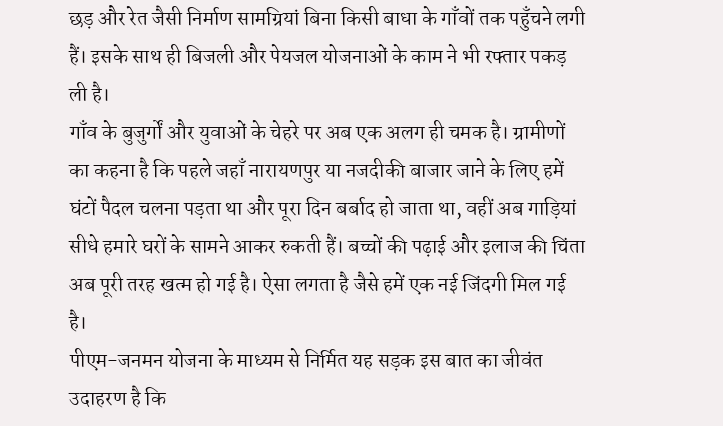छड़ और रेत जैसी निर्माण सामग्रियां बिना किसी बाधा के गाँवों तक पहुँचने लगी हैं। इसके साथ ही बिजली और पेयजल योजनाओं के काम ने भी रफ्तार पकड़ ली है।
गाँव के बुजुर्गों और युवाओं के चेहरे पर अब एक अलग ही चमक है। ग्रामीणों का कहना है कि पहले जहाँ नारायणपुर या नजदीकी बाजार जाने के लिए हमें घंटों पैदल चलना पड़ता था और पूरा दिन बर्बाद हो जाता था, वहीं अब गाड़ियां सीधे हमारे घरों के सामने आकर रुकती हैं। बच्चों की पढ़ाई और इलाज की चिंता अब पूरी तरह खत्म हो गई है। ऐसा लगता है जैसे हमें एक नई जिंदगी मिल गई है।
पीएम-जनमन योजना के माध्यम से निर्मित यह सड़क इस बात का जीवंत उदाहरण है कि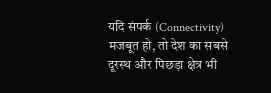यदि संपर्क (Connectivity) मजबूत हो, तो देश का सबसे दूरस्थ और पिछड़ा क्षेत्र भी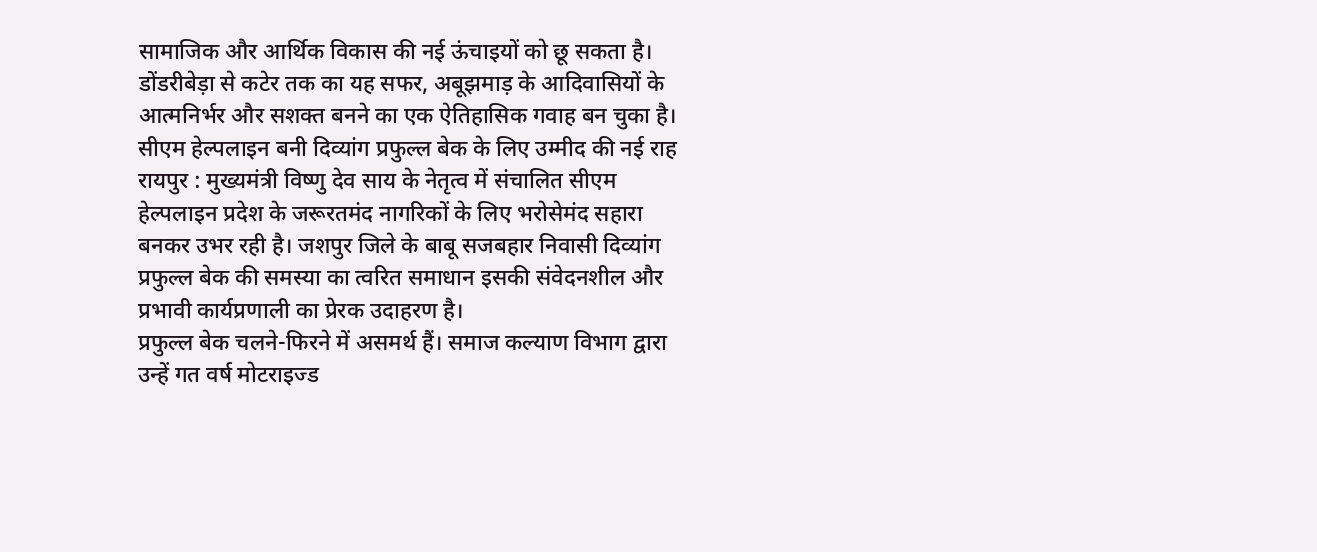सामाजिक और आर्थिक विकास की नई ऊंचाइयों को छू सकता है। डोंडरीबेड़ा से कटेर तक का यह सफर, अबूझमाड़ के आदिवासियों के आत्मनिर्भर और सशक्त बनने का एक ऐतिहासिक गवाह बन चुका है।
सीएम हेल्पलाइन बनी दिव्यांग प्रफुल्ल बेक के लिए उम्मीद की नई राह
रायपुर : मुख्यमंत्री विष्णु देव साय के नेतृत्व में संचालित सीएम हेल्पलाइन प्रदेश के जरूरतमंद नागरिकों के लिए भरोसेमंद सहारा बनकर उभर रही है। जशपुर जिले के बाबू सजबहार निवासी दिव्यांग प्रफुल्ल बेक की समस्या का त्वरित समाधान इसकी संवेदनशील और प्रभावी कार्यप्रणाली का प्रेरक उदाहरण है।
प्रफुल्ल बेक चलने-फिरने में असमर्थ हैं। समाज कल्याण विभाग द्वारा उन्हें गत वर्ष मोटराइज्ड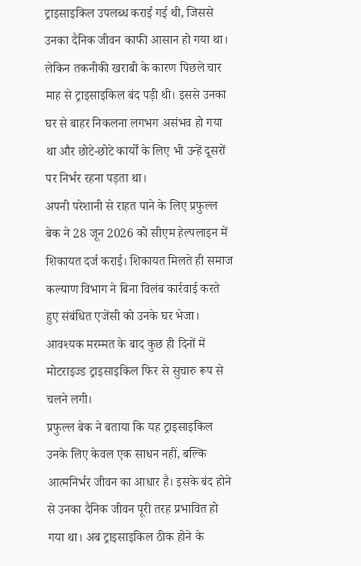ट्राइसाइकिल उपलब्ध कराई गई थी, जिससे उनका दैनिक जीवन काफी आसान हो गया था। लेकिन तकनीकी खराबी के कारण पिछले चार माह से ट्राइसाइकिल बंद पड़ी थी। इससे उनका घर से बाहर निकलना लगभग असंभव हो गया था और छोटे-छोटे कार्यों के लिए भी उन्हें दूसरों पर निर्भर रहना पड़ता था।
अपनी परेशानी से राहत पाने के लिए प्रफुल्ल बेक ने 28 जून 2026 को सीएम हेल्पलाइन में शिकायत दर्ज कराई। शिकायत मिलते ही समाज कल्याण विभाग ने बिना विलंब कार्रवाई करते हुए संबंधित एजेंसी को उनके घर भेजा। आवश्यक मरम्मत के बाद कुछ ही दिनों में मोटराइज्ड ट्राइसाइकिल फिर से सुचारु रूप से चलने लगी।
प्रफुल्ल बेक ने बताया कि यह ट्राइसाइकिल उनके लिए केवल एक साधन नहीं, बल्कि आत्मनिर्भर जीवन का आधार है। इसके बंद होने से उनका दैनिक जीवन पूरी तरह प्रभावित हो गया था। अब ट्राइसाइकिल ठीक होने के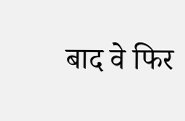बाद वे फिर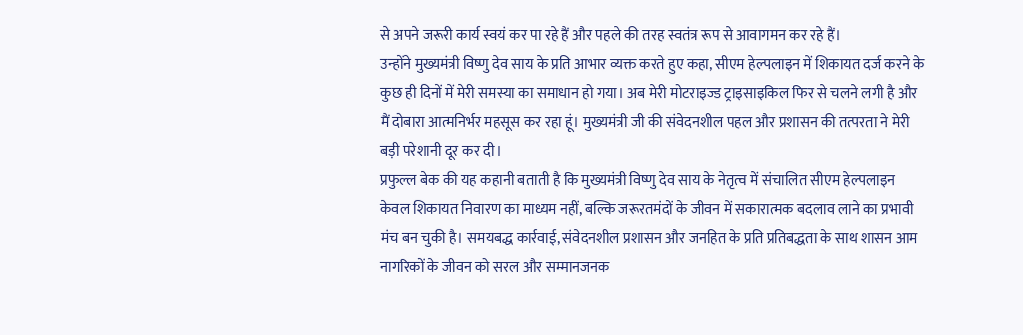से अपने जरूरी कार्य स्वयं कर पा रहे हैं और पहले की तरह स्वतंत्र रूप से आवागमन कर रहे हैं।
उन्होंने मुख्यमंत्री विष्णु देव साय के प्रति आभार व्यक्त करते हुए कहा, सीएम हेल्पलाइन में शिकायत दर्ज करने के कुछ ही दिनों में मेरी समस्या का समाधान हो गया। अब मेरी मोटराइज्ड ट्राइसाइकिल फिर से चलने लगी है और मैं दोबारा आत्मनिर्भर महसूस कर रहा हूं। मुख्यमंत्री जी की संवेदनशील पहल और प्रशासन की तत्परता ने मेरी बड़ी परेशानी दूर कर दी।
प्रफुल्ल बेक की यह कहानी बताती है कि मुख्यमंत्री विष्णु देव साय के नेतृत्व में संचालित सीएम हेल्पलाइन केवल शिकायत निवारण का माध्यम नहीं, बल्कि जरूरतमंदों के जीवन में सकारात्मक बदलाव लाने का प्रभावी मंच बन चुकी है। समयबद्ध कार्रवाई, संवेदनशील प्रशासन और जनहित के प्रति प्रतिबद्धता के साथ शासन आम नागरिकों के जीवन को सरल और सम्मानजनक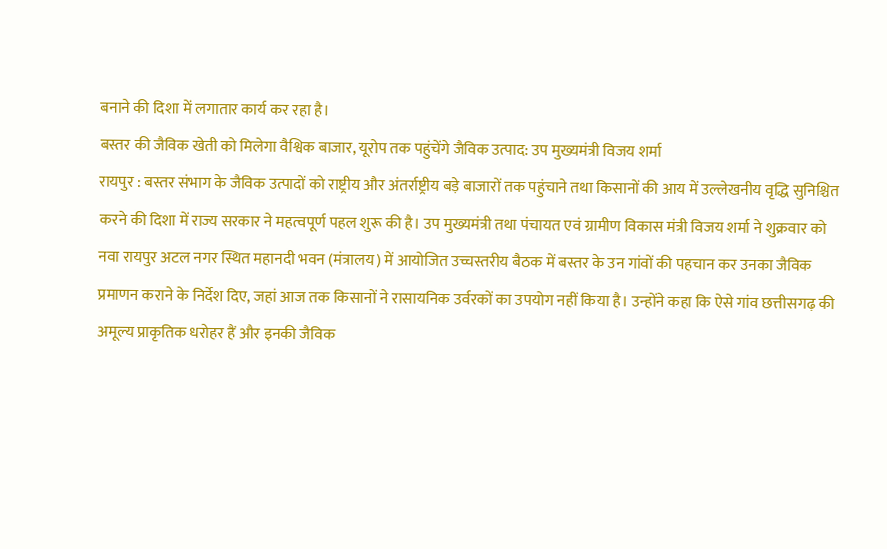बनाने की दिशा में लगातार कार्य कर रहा है।
बस्तर की जैविक खेती को मिलेगा वैश्विक बाजार, यूरोप तक पहुंचेंगे जैविक उत्पाद: उप मुख्यमंत्री विजय शर्मा
रायपुर : बस्तर संभाग के जैविक उत्पादों को राष्ट्रीय और अंतर्राष्ट्रीय बड़े बाजारों तक पहुंचाने तथा किसानों की आय में उल्लेखनीय वृद्धि सुनिश्चित करने की दिशा में राज्य सरकार ने महत्वपूर्ण पहल शुरू की है। उप मुख्यमंत्री तथा पंचायत एवं ग्रामीण विकास मंत्री विजय शर्मा ने शुक्रवार को नवा रायपुर अटल नगर स्थित महानदी भवन (मंत्रालय) में आयोजित उच्चस्तरीय बैठक में बस्तर के उन गांवों की पहचान कर उनका जैविक प्रमाणन कराने के निर्देश दिए, जहां आज तक किसानों ने रासायनिक उर्वरकों का उपयोग नहीं किया है। उन्होंने कहा कि ऐसे गांव छत्तीसगढ़ की अमूल्य प्राकृतिक धरोहर हैं और इनकी जैविक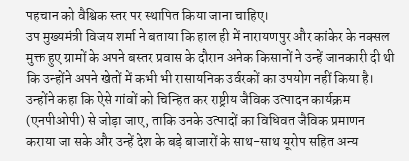पहचान को वैश्विक स्तर पर स्थापित किया जाना चाहिए।
उप मुख्यमंत्री विजय शर्मा ने बताया कि हाल ही में नारायणपुर और कांकेर के नक्सल मुक्त हुए ग्रामों के अपने बस्तर प्रवास के दौरान अनेक किसानों ने उन्हें जानकारी दी थी कि उन्होंने अपने खेतों में कभी भी रासायनिक उर्वरकों का उपयोग नहीं किया है। उन्होंने कहा कि ऐसे गांवों को चिन्हित कर राष्ट्रीय जैविक उत्पादन कार्यक्रम (एनपीओपी) से जोड़ा जाए, ताकि उनके उत्पादों का विधिवत जैविक प्रमाणन कराया जा सके और उन्हें देश के बड़े बाजारों के साथ-साथ यूरोप सहित अन्य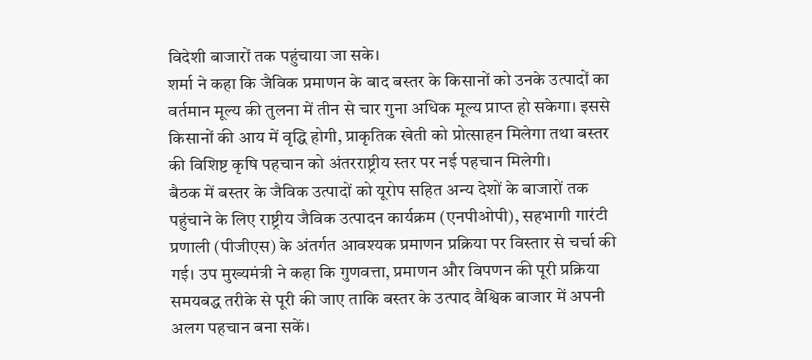विदेशी बाजारों तक पहुंचाया जा सके।
शर्मा ने कहा कि जैविक प्रमाणन के बाद बस्तर के किसानों को उनके उत्पादों का वर्तमान मूल्य की तुलना में तीन से चार गुना अधिक मूल्य प्राप्त हो सकेगा। इससे किसानों की आय में वृद्धि होगी, प्राकृतिक खेती को प्रोत्साहन मिलेगा तथा बस्तर की विशिष्ट कृषि पहचान को अंतरराष्ट्रीय स्तर पर नई पहचान मिलेगी।
बैठक में बस्तर के जैविक उत्पादों को यूरोप सहित अन्य देशों के बाजारों तक पहुंचाने के लिए राष्ट्रीय जैविक उत्पादन कार्यक्रम (एनपीओपी), सहभागी गारंटी प्रणाली (पीजीएस) के अंतर्गत आवश्यक प्रमाणन प्रक्रिया पर विस्तार से चर्चा की गई। उप मुख्यमंत्री ने कहा कि गुणवत्ता, प्रमाणन और विपणन की पूरी प्रक्रिया समयबद्ध तरीके से पूरी की जाए ताकि बस्तर के उत्पाद वैश्विक बाजार में अपनी अलग पहचान बना सकें।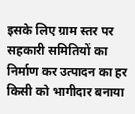इसके लिए ग्राम स्तर पर सहकारी समितियों का निर्माण कर उत्पादन का हर किसी को भागीदार बनाया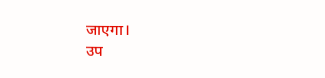जाएगा।
उप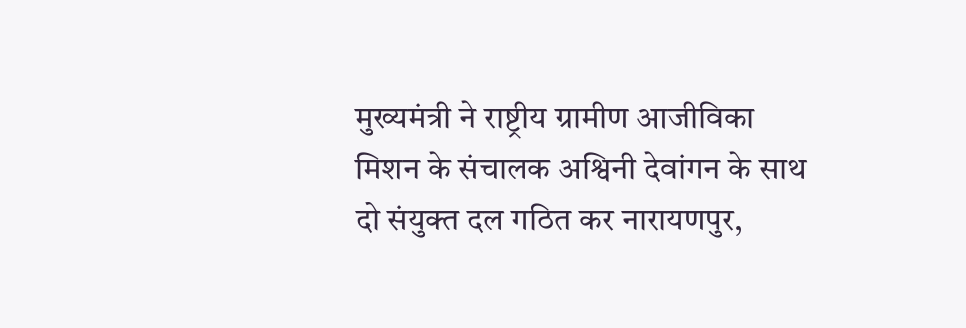मुख्यमंत्री ने राष्ट्रीय ग्रामीण आजीविका मिशन के संचालक अश्विनी देवांगन के साथ दो संयुक्त दल गठित कर नारायणपुर,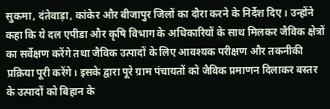सुकमा, दंतेवाड़ा, कांकेर और बीजापुर जिलों का दौरा करने के निर्देश दिए। उन्होंने कहा कि ये दल एपीडा और कृषि विभाग के अधिकारियों के साथ मिलकर जैविक क्षेत्रों का सर्वेक्षण करेंगे तथा जैविक उत्पादों के लिए आवश्यक परीक्षण और तकनीकी प्रक्रिया पूरी करेंगे। इसके द्वारा पूरे ग्राम पंचायतों को जैविक प्रमाणन दिलाकर बस्तर के उत्पादों को बिहान के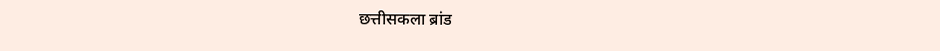छत्तीसकला ब्रांड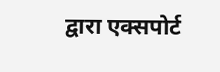द्वारा एक्सपोर्ट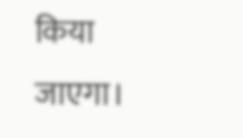किया जाएगा।